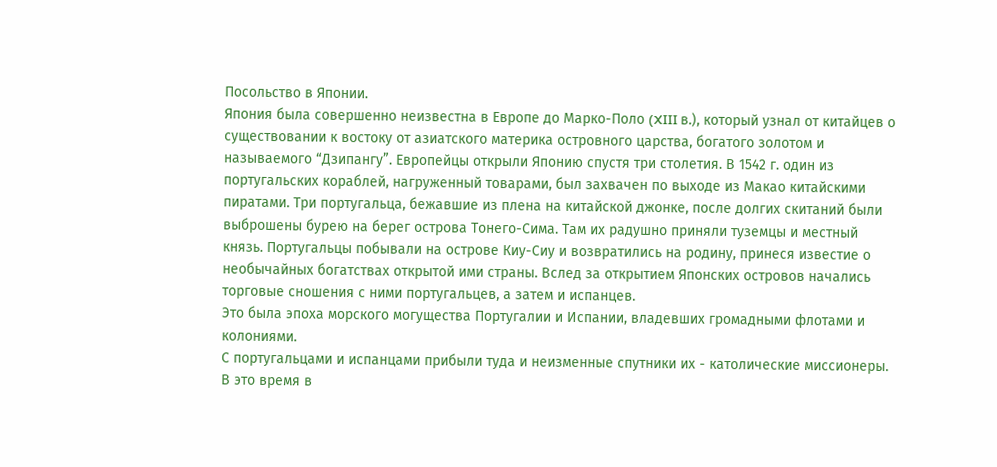Посольство в Японии.
Япония была совершенно неизвестна в Европе до Марко-Поло (XIII в.), который узнал от китайцев о существовании к востоку от азиатского материка островного царства, богатого золотом и называемого “Дзипангу”. Европейцы открыли Японию спустя три столетия. В 1542 г. один из португальских кораблей, нагруженный товарами, был захвачен по выходе из Макао китайскими пиратами. Три португальца, бежавшие из плена на китайской джонке, после долгих скитаний были выброшены бурею на берег острова Тонего-Сима. Там их радушно приняли туземцы и местный князь. Португальцы побывали на острове Киу-Сиу и возвратились на родину, принеся известие о необычайных богатствах открытой ими страны. Вслед за открытием Японских островов начались торговые сношения с ними португальцев, а затем и испанцев.
Это была эпоха морского могущества Португалии и Испании, владевших громадными флотами и колониями.
С португальцами и испанцами прибыли туда и неизменные спутники их - католические миссионеры. В это время в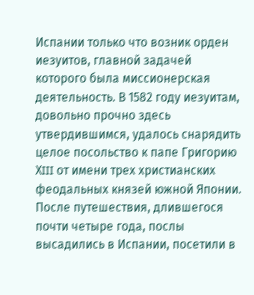Испании только что возник орден иезуитов, главной задачей которого была миссионерская деятельность. В 1582 году иезуитам, довольно прочно здесь утвердившимся, удалось снарядить целое посольство к папе Григорию ХIII от имени трех христианских феодальных князей южной Японии. После путешествия, длившегося почти четыре года, послы высадились в Испании, посетили в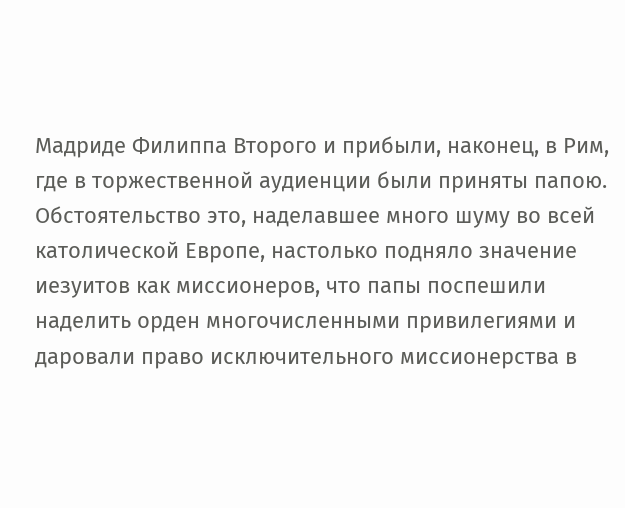Мадриде Филиппа Второго и прибыли, наконец, в Рим, где в торжественной аудиенции были приняты папою. Обстоятельство это, наделавшее много шуму во всей католической Европе, настолько подняло значение иезуитов как миссионеров, что папы поспешили наделить орден многочисленными привилегиями и даровали право исключительного миссионерства в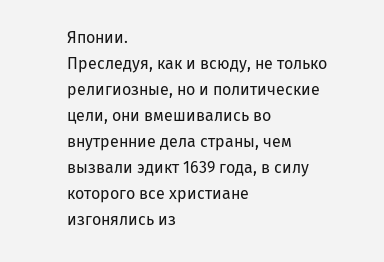Японии.
Преследуя, как и всюду, не только религиозные, но и политические цели, они вмешивались во внутренние дела страны, чем вызвали эдикт 1639 года, в силу которого все христиане изгонялись из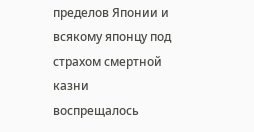пределов Японии и всякому японцу под страхом смертной казни воспрещалось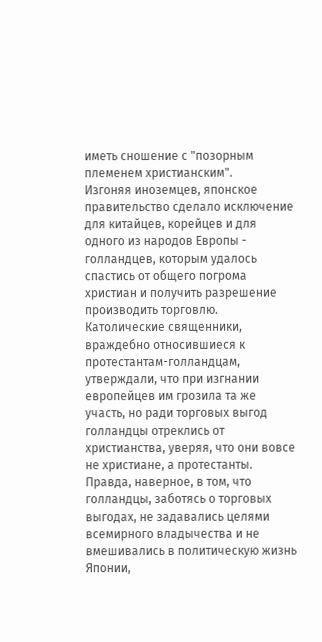иметь сношение с "позорным племенем христианским".
Изгоняя иноземцев, японское правительство сделало исключение для китайцев, корейцев и для одного из народов Европы - голландцев, которым удалось спастись от общего погрома христиан и получить разрешение производить торговлю. Католические священники, враждебно относившиеся к протестантам-голландцам, утверждали, что при изгнании европейцев им грозила та же участь, но ради торговых выгод голландцы отреклись от христианства, уверяя, что они вовсе не христиане, а протестанты. Правда, наверное, в том, что голландцы, заботясь о торговых выгодах, не задавались целями всемирного владычества и не вмешивались в политическую жизнь Японии,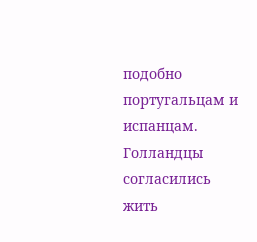подобно португальцам и испанцам. Голландцы согласились жить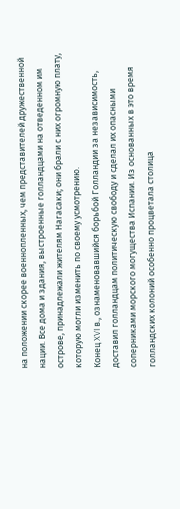на положении скорее военнопленных, чем представителей дружественной нации. Все дома и здания, выстроенные голландцами на отведенном им острове, принадлежали жителям Нагасаки; они брали с них огромную плату, которую могли изменить по своему усмотрению.
Конец XVI в., ознаменовавшийся борьбой Голландии за независимость, доставил голландцам политическую свободу и сделал их опасными соперниками морского могущества Испании. Из основанных в это время голландских колоний особенно процветала столица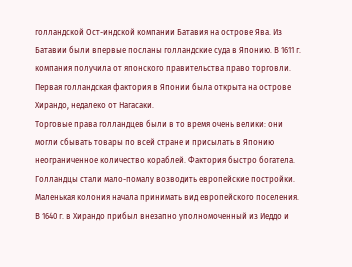голландской Ост-индской компании Батавия на острове Ява. Из Батавии были впервые посланы голландские суда в Японию. В 1611 г. компания получила от японского правительства право торговли. Первая голландская фактория в Японии была открыта на острове Хирандо, недалеко от Нагасаки.
Торговые права голландцев были в то время очень велики: они могли сбывать товары по всей стране и присылать в Японию неограниченное количество кораблей. Фактория быстро богатела. Голландцы стали мало-помалу возводить европейские постройки. Маленькая колония начала принимать вид европейского поселения. В 1640 г. в Хирандо прибыл внезапно уполномоченный из Иеддо и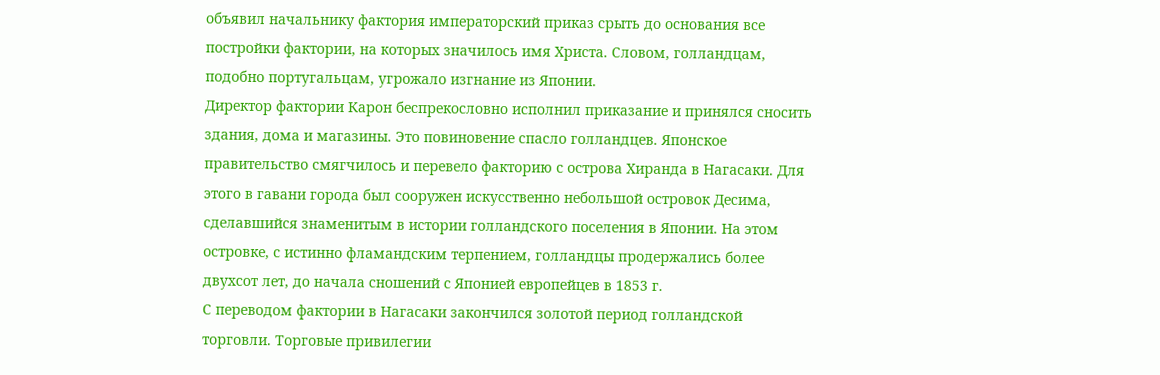объявил начальнику фактория императорский приказ срыть до основания все постройки фактории, на которых значилось имя Христа. Словом, голландцам, подобно португальцам, угрожало изгнание из Японии.
Директор фактории Карон беспрекословно исполнил приказание и принялся сносить здания, дома и магазины. Это повиновение спасло голландцев. Японское правительство смягчилось и перевело факторию с острова Хиранда в Нагасаки. Для этого в гавани города был сооружен искусственно небольшой островок Десима, сделавшийся знаменитым в истории голландского поселения в Японии. На этом островке, с истинно фламандским терпением, голландцы продержались более двухсот лет, до начала сношений с Японией европейцев в 1853 г.
С переводом фактории в Нагасаки закончился золотой период голландской торговли. Торговые привилегии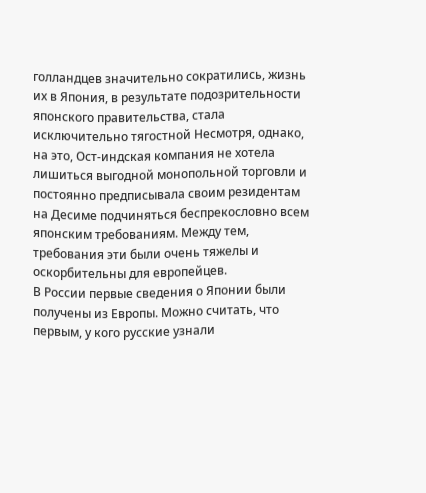голландцев значительно сократились, жизнь их в Япония, в результате подозрительности японского правительства, стала исключительно тягостной Несмотря, однако, на это, Ост-индская компания не хотела лишиться выгодной монопольной торговли и постоянно предписывала своим резидентам на Десиме подчиняться беспрекословно всем японским требованиям. Между тем, требования эти были очень тяжелы и оскорбительны для европейцев.
В России первые сведения о Японии были получены из Европы. Можно считать, что первым, у кого русские узнали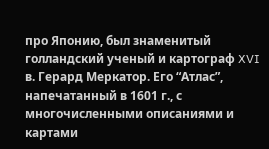про Японию, был знаменитый голландский ученый и картограф XVI в. Герард Меркатор. Его “Атлас”, напечатанный в 1601 г., с многочисленными описаниями и картами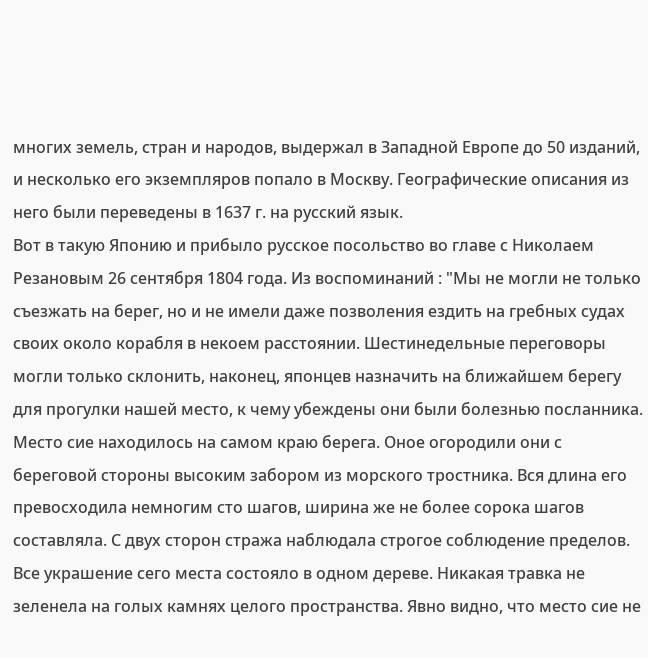многих земель, стран и народов, выдержал в Западной Европе до 50 изданий, и несколько его экземпляров попало в Москву. Географические описания из него были переведены в 1637 г. на русский язык.
Вот в такую Японию и прибыло русское посольство во главе с Николаем Резановым 26 сентября 1804 года. Из воспоминаний : "Мы не могли не только съезжать на берег, но и не имели даже позволения ездить на гребных судах своих около корабля в некоем расстоянии. Шестинедельные переговоры могли только склонить, наконец, японцев назначить на ближайшем берегу для прогулки нашей место, к чему убеждены они были болезнью посланника. Место сие находилось на самом краю берега. Оное огородили они с береговой стороны высоким забором из морского тростника. Вся длина его превосходила немногим сто шагов, ширина же не более сорока шагов составляла. С двух сторон стража наблюдала строгое соблюдение пределов. Все украшение сего места состояло в одном дереве. Никакая травка не зеленела на голых камнях целого пространства. Явно видно, что место сие не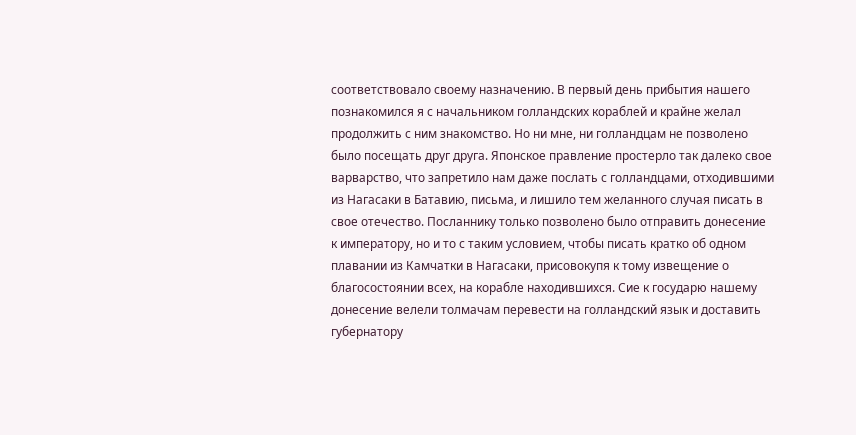соответствовало своему назначению. В первый день прибытия нашего познакомился я с начальником голландских кораблей и крайне желал продолжить с ним знакомство. Но ни мне, ни голландцам не позволено было посещать друг друга. Японское правление простерло так далеко свое варварство, что запретило нам даже послать с голландцами, отходившими из Нагасаки в Батавию, письма, и лишило тем желанного случая писать в свое отечество. Посланнику только позволено было отправить донесение к императору, но и то с таким условием, чтобы писать кратко об одном плавании из Камчатки в Нагасаки, присовокупя к тому извещение о благосостоянии всех, на корабле находившихся. Сие к государю нашему донесение велели толмачам перевести на голландский язык и доставить губернатору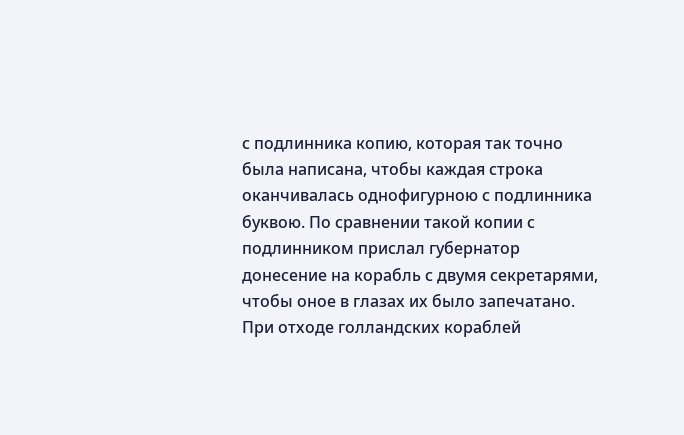с подлинника копию, которая так точно была написана, чтобы каждая строка оканчивалась однофигурною с подлинника буквою. По сравнении такой копии с подлинником прислал губернатор донесение на корабль с двумя секретарями, чтобы оное в глазах их было запечатано. При отходе голландских кораблей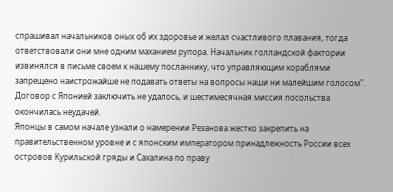спрашивал начальников оных об их здоровье и желал счастливого плавания, тогда ответствовали они мне одним маханием рупора. Начальник голландской фактории извинялся в письме своем к нашему посланнику, что управляющим кораблями запрещено наистрожайше не подавать ответы на вопросы наши ни малейшим голосом".
Договор с Японией заключить не удалось, и шестимесячная миссия посольства окончилась неудачей.
Японцы в самом начале узнали о намерении Резанова жестко закрепить на правительственном уровне и с японским императором принадлежность России всех островов Курильской гряды и Сахалина по праву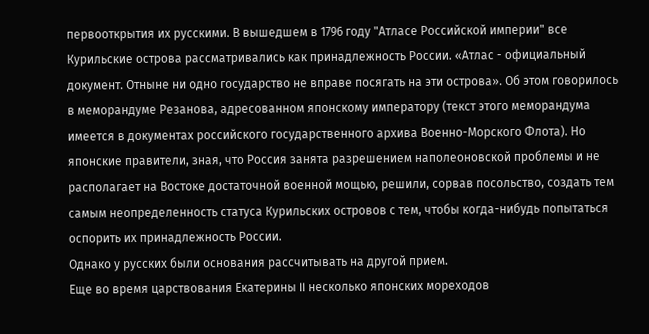первооткрытия их русскими. В вышедшем в 1796 году "Атласе Российской империи" все Курильские острова рассматривались как принадлежность России. «Атлас - официальный документ. Отныне ни одно государство не вправе посягать на эти острова». Об этом говорилось в меморандуме Резанова, адресованном японскому императору (текст этого меморандума имеется в документах российского государственного архива Военно-Морского Флота). Но японские правители, зная, что Россия занята разрешением наполеоновской проблемы и не располагает на Востоке достаточной военной мощью, решили, сорвав посольство, создать тем самым неопределенность статуса Курильских островов с тем, чтобы когда-нибудь попытаться оспорить их принадлежность России.
Однако у русских были основания рассчитывать на другой прием.
Еще во время царствования Екатерины II несколько японских мореходов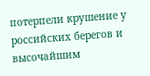потерпели крушение у российских берегов и высочайшим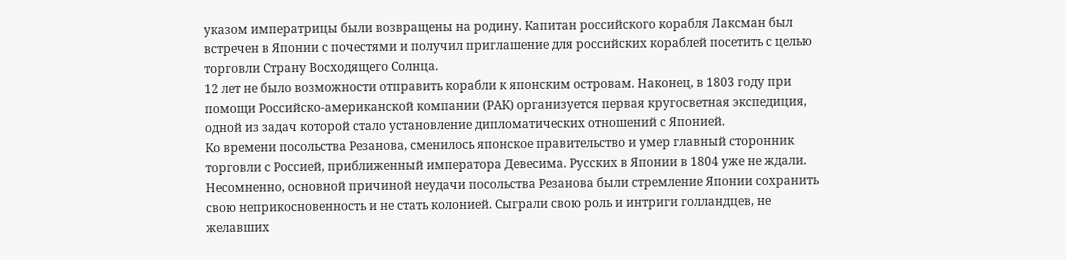указом императрицы были возвращены на родину. Капитан российского корабля Лаксман был встречен в Японии с почестями и получил приглашение для российских кораблей посетить с целью торговли Страну Восходящего Солнца.
12 лет не было возможности отправить корабли к японским островам. Наконец, в 1803 году при помощи Российско-американской компании (РАК) организуется первая кругосветная экспедиция, одной из задач которой стало установление дипломатических отношений с Японией.
Ко времени посольства Резанова, сменилось японское правительство и умер главный сторонник торговли с Россией, приближенный императора Девесима. Русских в Японии в 1804 уже не ждали.
Несомненно, основной причиной неудачи посольства Резанова были стремление Японии сохранить свою неприкосновенность и не стать колонией. Сыграли свою роль и интриги голландцев, не желавших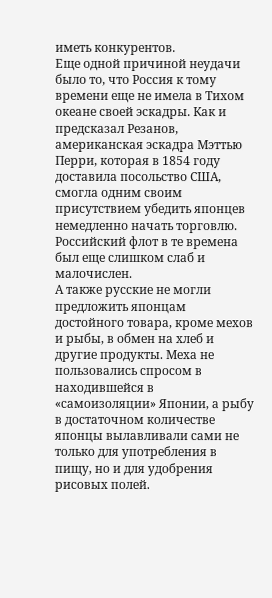иметь конкурентов.
Еще одной причиной неудачи было то, что Россия к тому времени еще не имела в Тихом океане своей эскадры. Как и предсказал Резанов, американская эскадра Мэттью Перри, которая в 1854 году доставила посольство США, смогла одним своим присутствием убедить японцев немедленно начать торговлю. Российский флот в те времена был еще слишком слаб и малочислен.
А также русские не могли предложить японцам достойного товара, кроме мехов и рыбы, в обмен на хлеб и другие продукты. Меха не пользовались спросом в находившейся в «самоизоляции» Японии, а рыбу в достаточном количестве японцы вылавливали сами не только для употребления в пищу, но и для удобрения рисовых полей.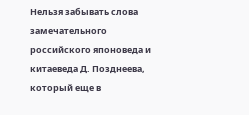Нельзя забывать слова замечательного российского японоведа и китаеведа Д. Позднеева, который еще в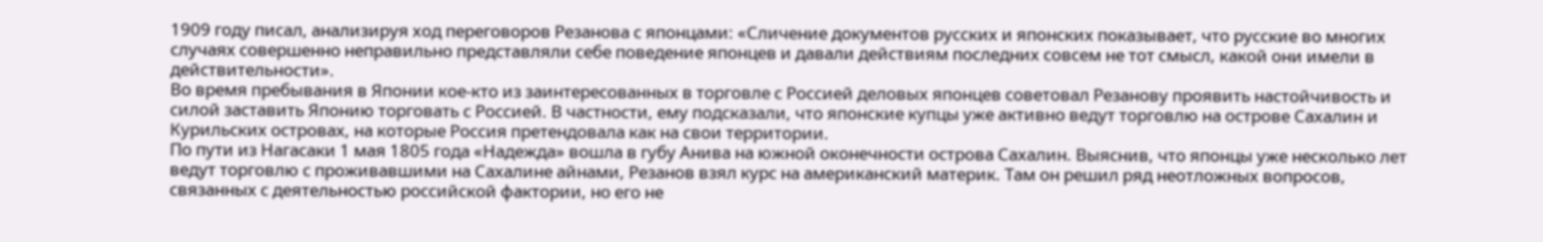1909 году писал, анализируя ход переговоров Резанова с японцами: «Сличение документов русских и японских показывает, что русские во многих случаях совершенно неправильно представляли себе поведение японцев и давали действиям последних совсем не тот смысл, какой они имели в действительности».
Во время пребывания в Японии кое-кто из заинтересованных в торговле с Россией деловых японцев советовал Резанову проявить настойчивость и силой заставить Японию торговать с Россией. В частности, ему подсказали, что японские купцы уже активно ведут торговлю на острове Сахалин и Курильских островах, на которые Россия претендовала как на свои территории.
По пути из Нагасаки 1 мая 1805 года «Надежда» вошла в губу Анива на южной оконечности острова Сахалин. Выяснив, что японцы уже несколько лет ведут торговлю с проживавшими на Сахалине айнами, Резанов взял курс на американский материк. Там он решил ряд неотложных вопросов, связанных с деятельностью российской фактории, но его не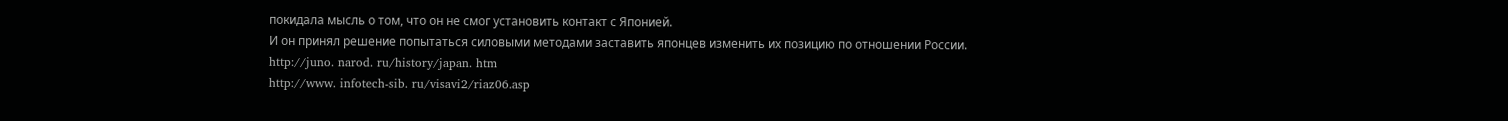покидала мысль о том, что он не смог установить контакт с Японией.
И он принял решение попытаться силовыми методами заставить японцев изменить их позицию по отношении России.
http://juno. narod. ru/history/japan. htm
http://www. infotech-sib. ru/visavi2/riaz06.asp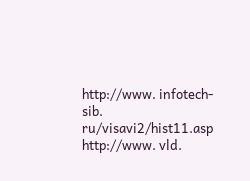http://www. infotech-sib. ru/visavi2/hist11.asp
http://www. vld.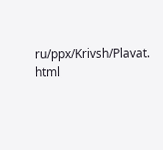ru/ppx/Krivsh/Plavat. html